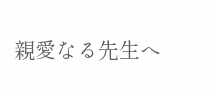親愛なる先生へ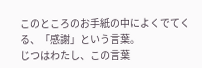このところのお手紙の中によくでてくる、「感謝」という言葉。
じつはわたし、この言葉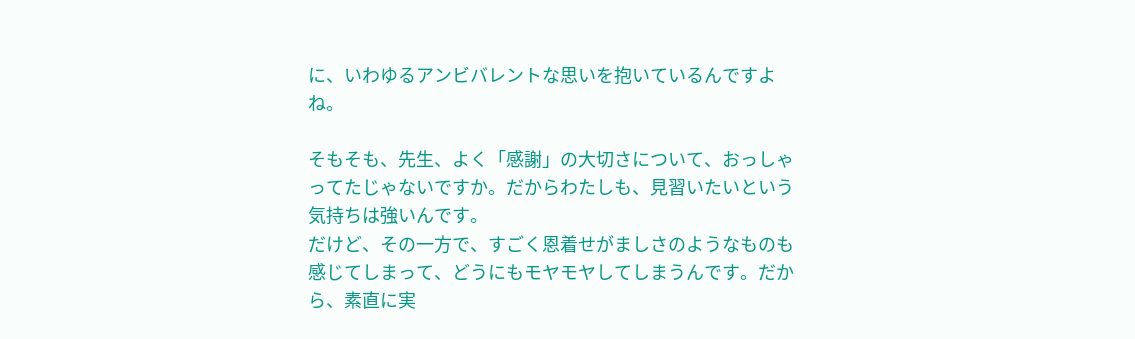に、いわゆるアンビバレントな思いを抱いているんですよね。

そもそも、先生、よく「感謝」の大切さについて、おっしゃってたじゃないですか。だからわたしも、見習いたいという気持ちは強いんです。
だけど、その一方で、すごく恩着せがましさのようなものも感じてしまって、どうにもモヤモヤしてしまうんです。だから、素直に実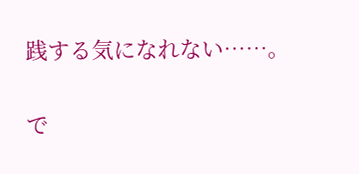践する気になれない……。

で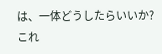は、一体どうしたらいいか?
これ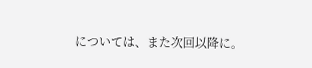については、また次回以降に。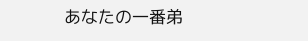あなたの一番弟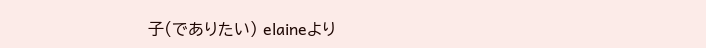子(でありたい) elaineより